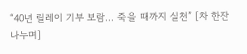“40년 릴레이 기부 보람… 죽을 때까지 실천” [차 한잔 나누며]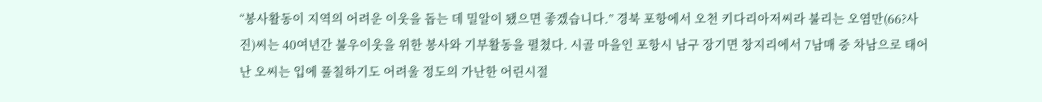“봉사활동이 지역의 어려운 이웃을 돕는 데 밀알이 됐으면 좋겠습니다.” 경북 포항에서 오천 키다리아저씨라 불리는 오염만(66?사진)씨는 40여년간 불우이웃을 위한 봉사와 기부활동을 펼쳤다. 시골 마을인 포항시 남구 장기면 창지리에서 7남매 중 차남으로 태어난 오씨는 입에 풀칠하기도 어려울 정도의 가난한 어린시절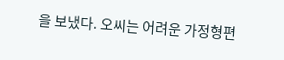을 보냈다. 오씨는 어려운 가정형편